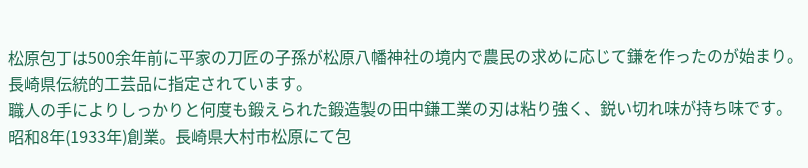松原包丁は500余年前に平家の刀匠の子孫が松原八幡神社の境内で農民の求めに応じて鎌を作ったのが始まり。
長崎県伝統的工芸品に指定されています。
職人の手によりしっかりと何度も鍛えられた鍛造製の田中鎌工業の刃は粘り強く、鋭い切れ味が持ち味です。
昭和8年(1933年)創業。長崎県大村市松原にて包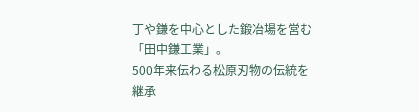丁や鎌を中心とした鍛冶場を営む「田中鎌工業」。
500年来伝わる松原刃物の伝統を継承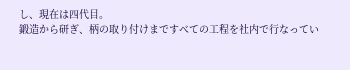し、現在は四代目。
鍛造から研ぎ、柄の取り付けまですべての工程を社内で行なってい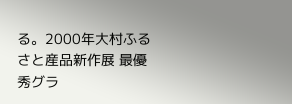る。2000年大村ふるさと産品新作展 最優秀グラ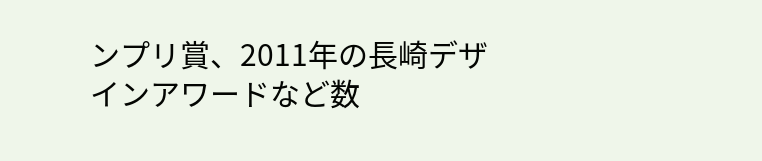ンプリ賞、2011年の長崎デザインアワードなど数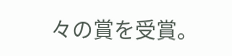々の賞を受賞。